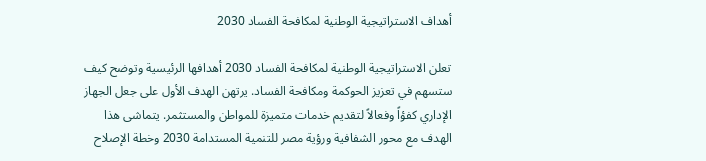أهداف الاستراتيجية الوطنية لمكافحة الفساد 2030

تعلن الاستراتيجية الوطنية لمكافحة الفساد 2030 أهدافها الرئيسية وتوضح كيف ستسهم في تعزيز الحوكمة ومكافحة الفساد. يرتهن الهدف الأول على جعل الجهاز الإداري كفؤاً وفعالاً لتقديم خدمات متميزة للمواطن والمستثمر. يتماشى هذا الهدف مع محور الشفافية ورؤية مصر للتنمية المستدامة 2030 وخطة الإصلاح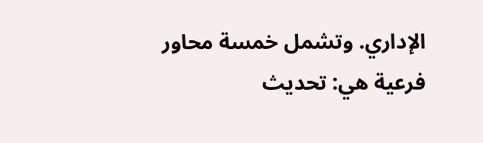الإداري. وتشمل خمسة محاور فرعية هي: تحديث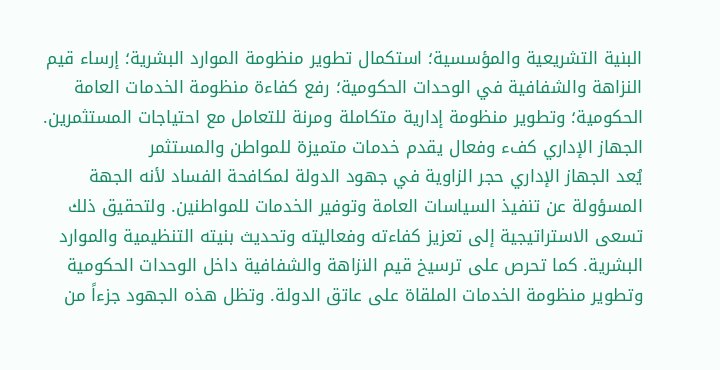البنية التشريعية والمؤسسية؛ استكمال تطوير منظومة الموارد البشرية؛ إرساء قيم النزاهة والشفافية في الوحدات الحكومية؛ رفع كفاءة منظومة الخدمات العامة الحكومية؛ وتطوير منظومة إدارية متكاملة ومرنة للتعامل مع احتياجات المستثمرين.
الجهاز الإداري كفء وفعال يقدم خدمات متميزة للمواطن والمستثمر
يُعد الجهاز الإداري حجر الزاوية في جهود الدولة لمكافحة الفساد لأنه الجهة المسؤولة عن تنفيذ السياسات العامة وتوفير الخدمات للمواطنين. ولتحقيق ذلك تسعى الاستراتيجية إلى تعزيز كفاءته وفعاليته وتحديث بنيته التنظيمية والموارد البشرية. كما تحرص على ترسيخ قيم النزاهة والشفافية داخل الوحدات الحكومية وتطوير منظومة الخدمات الملقاة على عاتق الدولة. وتظل هذه الجهود جزءاً من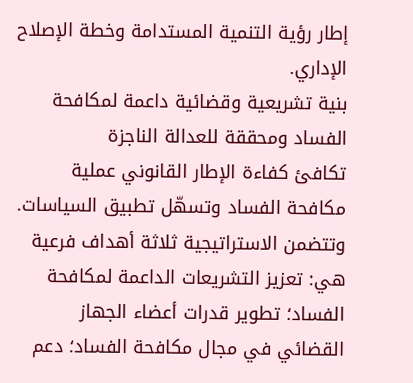إطار رؤية التنمية المستدامة وخطة الإصلاح الإداري.
بنية تشريعية وقضائية داعمة لمكافحة الفساد ومحققة للعدالة الناجزة
تكافئ كفاءة الإطار القانوني عملية مكافحة الفساد وتسهّل تطبيق السياسات. وتتضمن الاستراتيجية ثلاثة أهداف فرعية هي: تعزيز التشريعات الداعمة لمكافحة الفساد؛ تطوير قدرات أعضاء الجهاز القضائي في مجال مكافحة الفساد؛ دعم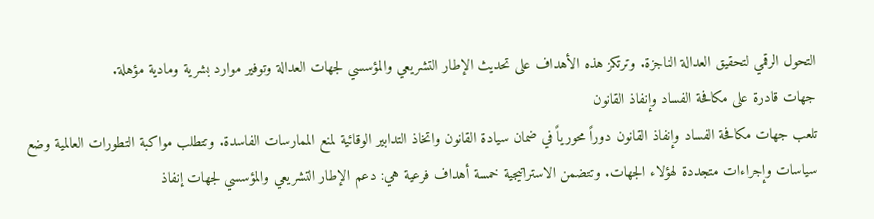التحول الرقمي لتحقيق العدالة الناجزة. وترتكز هذه الأهداف على تحديث الإطار التشريعي والمؤسسي لجهات العدالة وتوفير موارد بشرية ومادية مؤهلة.
جهات قادرة على مكافحة الفساد وإنفاذ القانون
تلعب جهات مكافحة الفساد وإنفاذ القانون دوراً محورياً في ضمان سيادة القانون واتخاذ التدابير الوقائية لمنع الممارسات الفاسدة. وتتطلب مواكبة التطورات العالمية وضع سياسات وإجراءات متجددة لهؤلاء الجهات. وتتضمن الاستراتيجية خمسة أهداف فرعية هي: دعم الإطار التشريعي والمؤسسي لجهات إنفاذ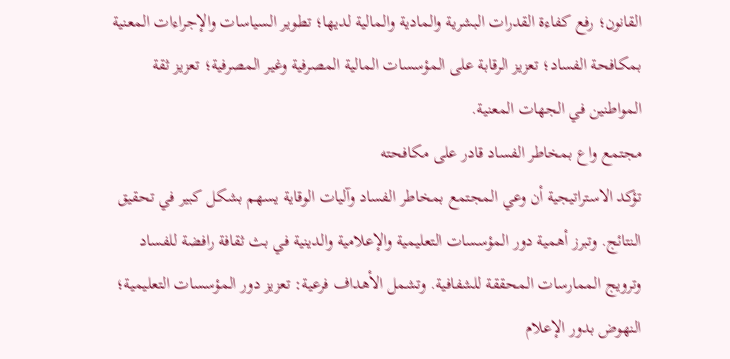القانون؛ رفع كفاءة القدرات البشرية والمادية والمالية لديها؛ تطوير السياسات والإجراءات المعنية بمكافحة الفساد؛ تعزيز الرقابة على المؤسسات المالية المصرفية وغير المصرفية؛ تعزيز ثقة المواطنين في الجهات المعنية.
مجتمع واع بمخاطر الفساد قادر على مكافحته
تؤكد الاستراتيجية أن وعي المجتمع بمخاطر الفساد وآليات الوقاية يسهم بشكل كبير في تحقيق النتائج. وتبرز أهمية دور المؤسسات التعليمية والإعلامية والدينية في بث ثقافة رافضة للفساد وترويج الممارسات المحققة للشفافية. وتشمل الأهداف فرعية: تعزيز دور المؤسسات التعليمية؛ النهوض بدور الإعلام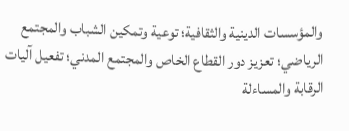والمؤسسات الدينية والثقافية؛ توعية وتمكين الشباب والمجتمع الرياضي؛ تعزيز دور القطاع الخاص والمجتمع المدني؛ تفعيل آليات الرقابة والمساءلة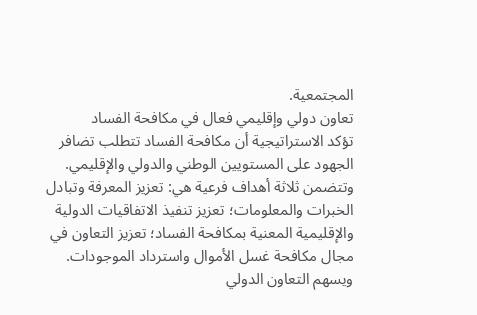المجتمعية.
تعاون دولي وإقليمي فعال في مكافحة الفساد
تؤكد الاستراتيجية أن مكافحة الفساد تتطلب تضافر الجهود على المستويين الوطني والدولي والإقليمي. وتتضمن ثلاثة أهداف فرعية هي: تعزيز المعرفة وتبادل الخبرات والمعلومات؛ تعزيز تنفيذ الاتفاقيات الدولية والإقليمية المعنية بمكافحة الفساد؛ تعزيز التعاون في مجال مكافحة غسل الأموال واسترداد الموجودات. ويسهم التعاون الدولي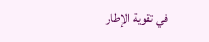في تقوية الإطار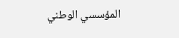المؤسسي الوطني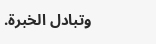وتبادل الخبرة.